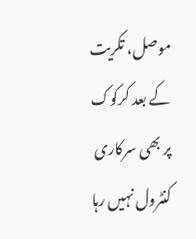موصل، تکریت کے بعد کرکوک پر بھی سرکاری کنٹرول نہیں رہا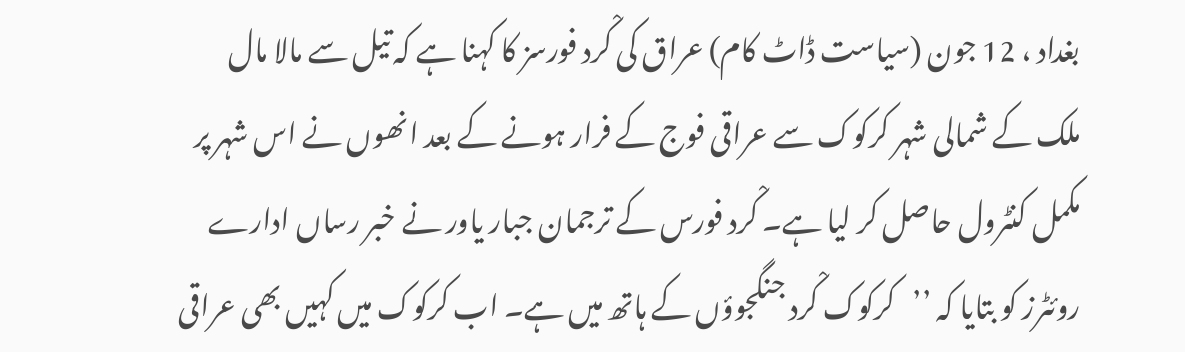بغداد ، 12 جون (سیاست ڈاٹ کام) عراق کی کْرد فورسز کا کہنا ہے کہ تیل سے مالا مال ملک کے شمالی شہر کرکوک سے عراقی فوج کے فرار ہونے کے بعد انھوں نے اس شہر پر مکمل کنٹرول حاصل کر لیا ہے۔ کْرد فورس کے ترجمان جبار یاور نے خبر رساں ادارے روئٹرز کو بتایا کہ ’’کرکوک کْرد جنگجوؤں کے ہاتھ میں ہے۔ اب کرکوک میں کہیں بھی عراقی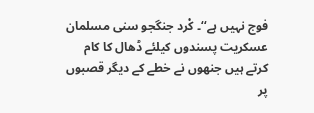فوج نہیں ہے‘‘۔ کْرد جنگجو سنی مسلمان عسکریت پسندوں کیلئے ڈھال کا کام کرتے ہیں جنھوں نے خطے کے دیگر قصبوں پر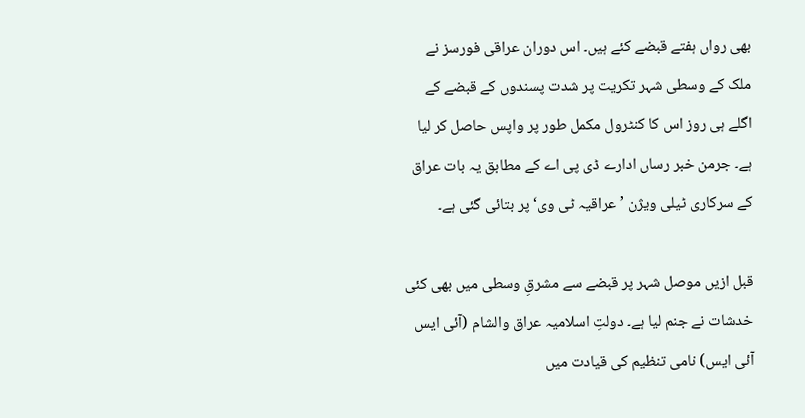بھی رواں ہفتے قبضے کئے ہیں۔ اس دوران عراقی فورسز نے ملک کے وسطی شہر تکریت پر شدت پسندوں کے قبضے کے اگلے ہی روز اس کا کنٹرول مکمل طور پر واپس حاصل کر لیا ہے۔ جرمن خبر رساں ادارے ڈی پی اے کے مطابق یہ بات عراق کے سرکاری ٹیلی ویژن ’عراقیہ ٹی وی‘ پر بتائی گئی ہے۔

قبل ازیں موصل شہر پر قبضے سے مشرقِ وسطی میں بھی کئی خدشات نے جنم لیا ہے۔ دولتِ اسلامیہ عراق والشام (آئی ایس آئی ایس) نامی تنظیم کی قیادت میں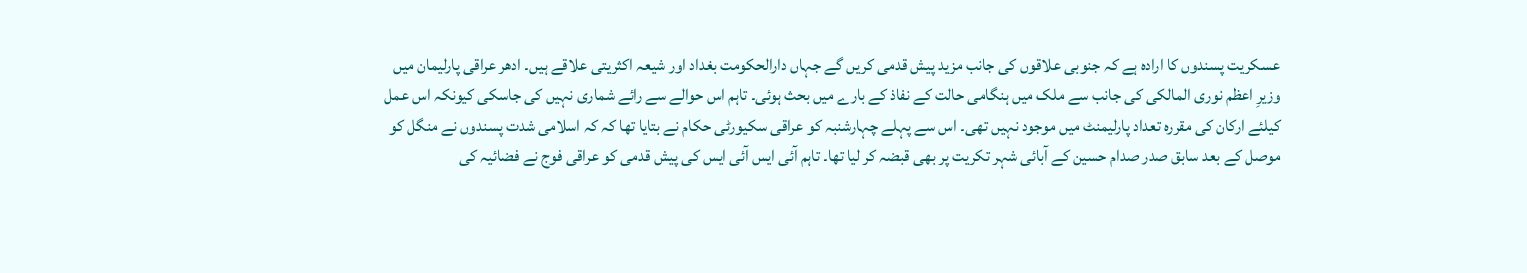عسکریت پسندوں کا ارادہ ہے کہ جنوبی علاقوں کی جانب مزید پیش قدمی کریں گے جہاں دارالحکومت بغداد اور شیعہ اکثریتی علاقے ہیں۔ ادھر عراقی پارلیمان میں وزیرِ اعظم نوری المالکی کی جانب سے ملک میں ہنگامی حالت کے نفاذ کے بارے میں بحث ہوئی۔ تاہم اس حوالے سے رائے شماری نہیں کی جاسکی کیونکہ اس عمل کیلئے ارکان کی مقررہ تعداد پارلیمنٹ میں موجود نہیں تھی۔ اس سے پہلے چہارشنبہ کو عراقی سکیورٹی حکام نے بتایا تھا کہ کہ اسلامی شدت پسندوں نے منگل کو موصل کے بعد سابق صدر صدام حسین کے آبائی شہر تکریت پر بھی قبضہ کر لیا تھا۔ تاہم آئی ایس آئی ایس کی پیش قدمی کو عراقی فوج نے فضائیہ کی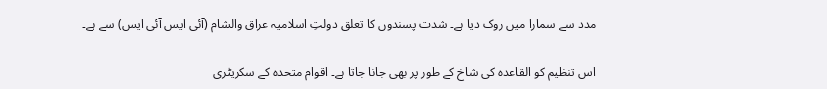مدد سے سمارا میں روک دیا ہے۔ شدت پسندوں کا تعلق دولتِ اسلامیہ عراق والشام (آئی ایس آئی ایس) سے ہے۔

اس تنظیم کو القاعدہ کی شاخ کے طور پر بھی جانا جاتا ہے۔ اقوام متحدہ کے سکریٹری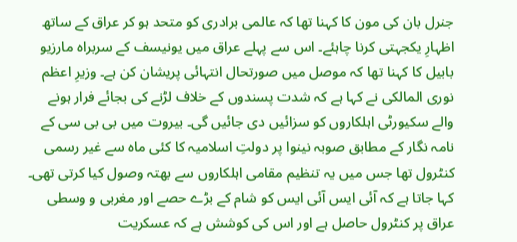جنرل بان کی مون کا کہنا تھا کہ عالمی برادری کو متحد ہو کر عراق کے ساتھ اظہارِ یکجہتی کرنا چاہئے۔ اس سے پہلے عراق میں یونیسف کے سربراہ مارزیو بابیل کا کہنا تھا کہ موصل میں صورتحال انتہائی پریشان کن ہے۔ وزیرِ اعظم نوری المالکی نے کہا ہے کہ شدت پسندوں کے خلاف لڑنے کی بجائے فرار ہونے والے سکیورٹی اہلکاروں کو سزائیں دی جائیں گی۔ بیروت میں بی بی سی کے نامہ نگار کے مطابق صوبہ نینوا پر دولتِ اسلامیہ کا کئی ماہ سے غیر رسمی کنٹرول تھا جس میں یہ تنظیم مقامی اہلکاروں سے بھتہ وصول کیا کرتی تھی۔ کہا جاتا ہے کہ آئی ایس آئی ایس کو شام کے بڑے حصے اور مغربی و وسطی عراق پر کنٹرول حاصل ہے اور اس کی کوشش ہے کہ عسکریت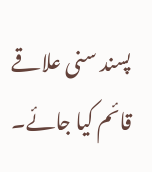پسند سنی علاقے قائم کیا جائے۔